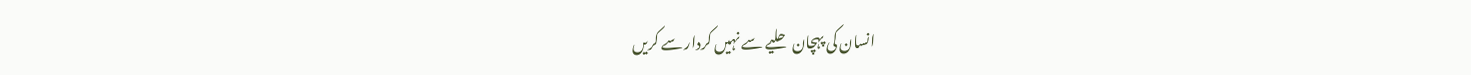انسان کی پہچان حلیے سے نہیں کردار سے کریں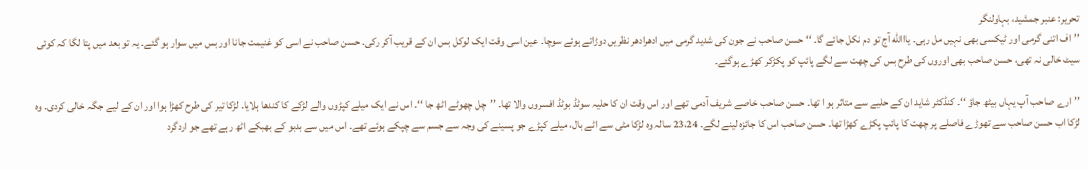تحریر: عنبر جمشید، بہاولنگر
’’اف اتنی گرمی اور ٹیکسی بھی نہیں مل رہی۔ یااالله آج تو دم نکل جائے گا۔ ‘‘ حسن صاحب نے جون کی شدید گرمی میں ادھرادھر نظریں دوڑاتے ہوئے سوچا۔ عین اسی وقت ایک لوکل بس ان کے قریب آکر رکی۔ حسن صاحب نے اسی کو غنیمت جانا اور بس میں سوار ہو گئے۔ یہ تو بعد میں پتا لگا کہ کوئی سیٹ خالی نہ تھی، حسن صاحب بھی اوروں کی طرح بس کی چھت سے لگے پائپ کو پکڑکر کھڑے ہوگئے۔

’’ارے صاحب آپ یہاں بیٹھ جاؤ ‘‘۔ کنڈکٹر شاید ان کے حلیے سے متاثر ہو ا تھا۔ حسن صاحب خاصے شریف آدمی تھے اور اس وقت ان کا حلیہ سوٹڈ بوٹڈ افسروں والا تھا۔ ’’چل چھوٹے اٹھ جا ‘‘۔ اس نے ایک میلے کپڑوں والے لڑکے کا کندھا ہلایا۔ لڑکا تیر کی طرح کھڑا ہوا اور ان کے لیے جگہ خالی کردی۔ وہ لڑکا اب حسن صاحب سے تھوڑے فاصلے پر چھت کا پائپ پکڑے کھڑا تھا۔ حسن صاحب اس کا جائزہ لینے لگے۔ 23،24 سالہ وہ لڑکا مٹی سے اٹے بال، میلے کپڑے جو پسینے کی وجہ سے جسم سے چپکے ہوئے تھے۔ اس میں سے بدبو کے بھبکے اٹھ رہے تھے جو اردگرد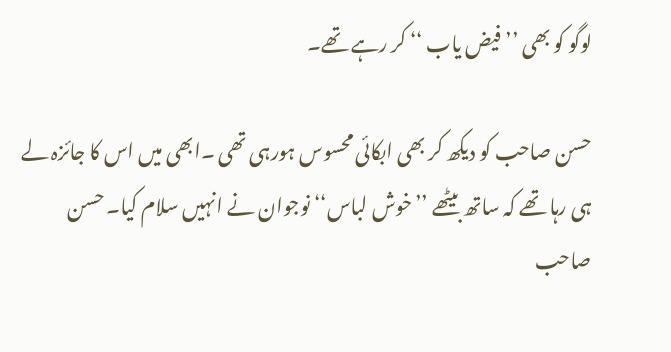لوگو کو بھی ’’فیض یاب ‘‘ کر رہے تھے۔

حسن صاحب کو دیکھ کر بھی ابکائی محسوس ہورہی تھی ۔ابھی میں اس کا جائزہ لے ہی رہا تھے کہ ساتھ بیٹھے ’’خوش لباس‘‘ نوجوان نے انہیں سلام کیا۔ حسن صاحب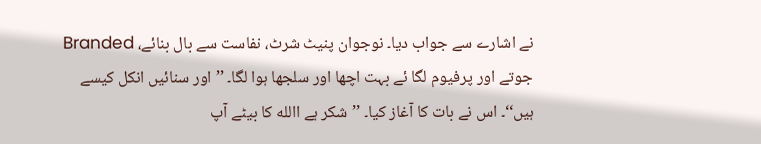نے اشارے سے جواب دیا۔ نوجوان پنیٹ شرٹ، نفاست سے بال بنائے، Branded جوتے اور پرفیوم لگا ئے بہت اچھا اور سلجھا ہوا لگا۔ ’’اور سنائیں انکل کیسے ہیں‘‘۔ اس نے بات کا آغاز کیا۔ ’’شکر ہے االله کا بیٹے آپ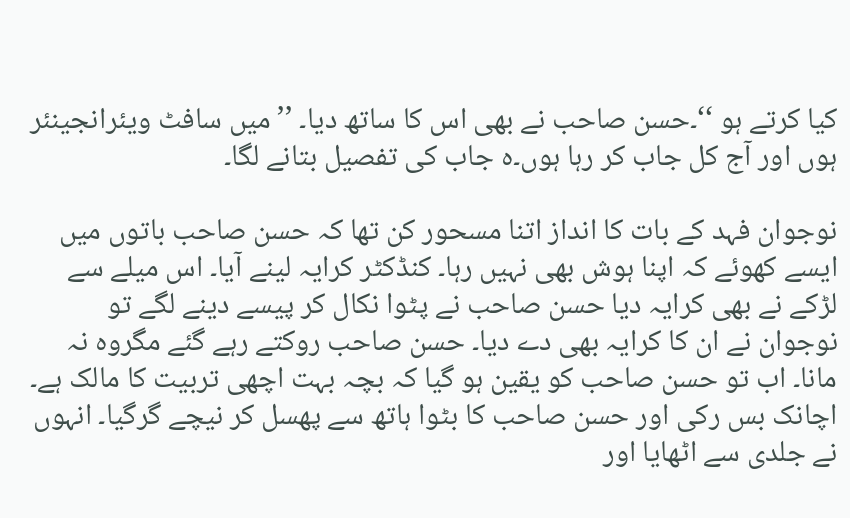کیا کرتے ہو ‘‘۔حسن صاحب نے بھی اس کا ساتھ دیا۔ ’’میں سافٹ ویئرانجینئر ہوں اور آج کل جاب کر رہا ہوں۔ہ جاب کی تفصیل بتانے لگا۔

نوجوان فہد کے بات کا انداز اتنا مسحور کن تھا کہ حسن صاحب باتوں میں ایسے کھوئے کہ اپنا ہوش بھی نہیں رہا۔ کنڈکٹر کرایہ لینے آیا۔ اس میلے سے لڑکے نے بھی کرایہ دیا حسن صاحب نے پٹوا نکال کر پیسے دینے لگے تو نوجوان نے ان کا کرایہ بھی دے دیا۔ حسن صاحب روکتے رہے گئے مگروہ نہ مانا۔ اب تو حسن صاحب کو یقین ہو گیا کہ بچہ بہت اچھی تربیت کا مالک ہے۔ اچانک بس رکی اور حسن صاحب کا بٹوا ہاتھ سے پھسل کر نیچے گرگیا۔ انہوں نے جلدی سے اٹھایا اور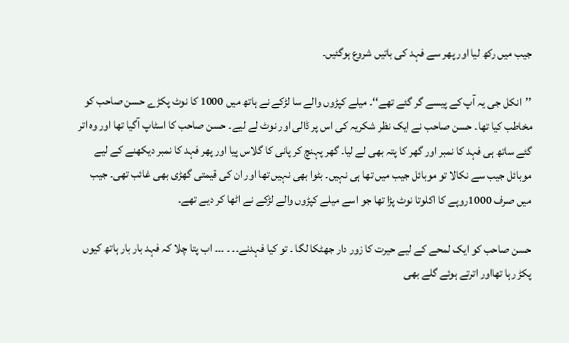جیب میں رکھ لیا اور پھر سے فہد کی باتیں شروع ہوگئیں۔

’’انکل جی یہ آپ کے پیسے گر گئے تھے‘‘۔ میلے کپڑوں والے سا لڑکے نے ہاتھ میں 1000 کا نوٹ پکڑے حسن صاحب کو مخاطب کیا تھا۔ حسن صاحب نے ایک نظر شکریہ کی اس پر ڈالی اور نوٹ لے لیے۔ حسن صاحب کا اسٹاپ آگیا تھا اور وہ اتر گئے ساتھ ہی فہد کا نمبر اور گھر کا پتہ بھی لے لیا۔ گھر پہنچ کر پانی کا گلاس پیا اور پھر فہد کا نمبر دیکھنے کے لیے موبائل جیب سے نکالا تو موبائل جیب میں تھا ہی نہیں۔ بٹوا بھی نہیں تھا اور ان کی قیمتی گھڑی بھی غائب تھی۔ جیب میں صرف 1000روپے کا اکلوتا نوٹ پڑا تھا جو اسے میلے کپڑوں والے لڑکے نے اٹھا کر دیے تھے۔

حسن صاحب کو ایک لمحے کے لیے حیرت کا زور دار جھٹکا لگا ۔ تو کیا فہدنے۔۔ ۔ ۔۔۔ اب پتا چلا کہ فہد بار بار ہاتھ کیوں پکڑ رہا تھااور اترتے ہوئے گلے بھی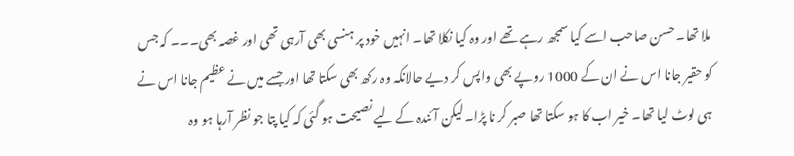ملا تھا۔ حسن صاحب اسے کیا سمجھ رہے تھے اور وہ کیا نکلا تھا۔ انہیں خود پر ہنسی بھی آرہی تھی اور غصہ بھی۔۔۔ کہ جس کو حقیر جانا اس نے ان کے 1000 روپے بھی واپس کر دیے حالانکہ وہ رکھ بھی سکتا تھا اور جسے میں نے عظیم جانا اس نے ہی لوٹ لیا تھا۔ خیر اب کا ہو سکتا تھا صبر کر نا پڑا۔ لیکن آئندہ کے لیے نصیحت ہو گئی کہ کیا پتا جو نظر آرہا ہو وہ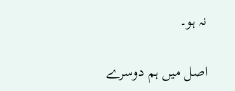نہ ہو۔

اصل میں ہم دوسرے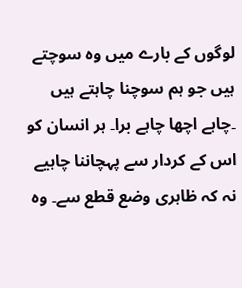لوگوں کے بارے میں وہ سوچتے ہیں جو ہم سوچنا چاہتے ہیں ۔چاہے اچھا چاہے برا۔ ہر انسان کو اس کے کردار سے پہچاننا چاہیے نہ کہ ظاہری وضع قطع سے۔ وہ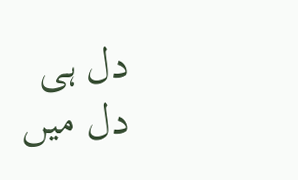دل ہی دل میں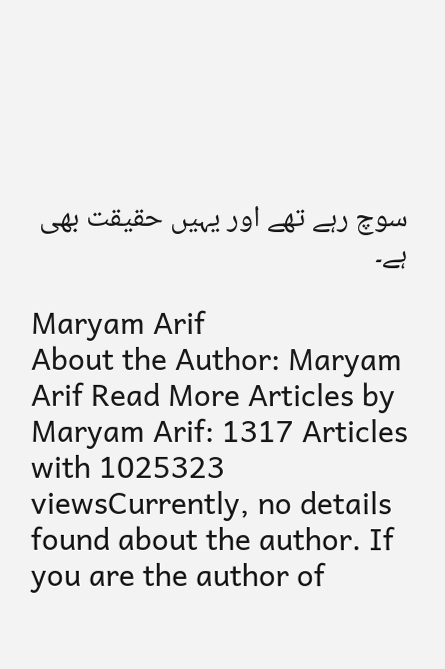سوچ رہے تھے اور یہیں حقیقت بھی ہے۔

Maryam Arif
About the Author: Maryam Arif Read More Articles by Maryam Arif: 1317 Articles with 1025323 viewsCurrently, no details found about the author. If you are the author of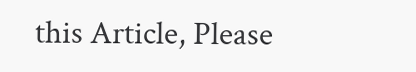this Article, Please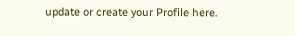update or create your Profile here.